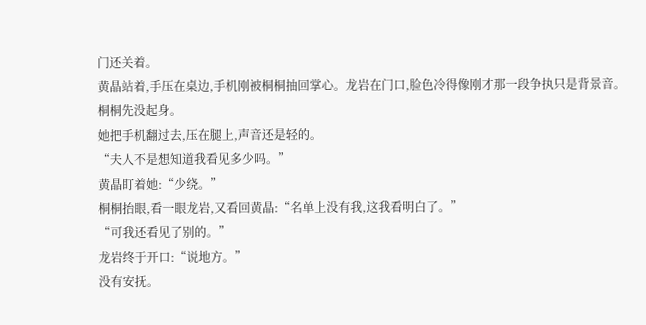门还关着。
黄晶站着,手压在桌边,手机刚被桐桐抽回掌心。龙岩在门口,脸色冷得像刚才那一段争执只是背景音。
桐桐先没起身。
她把手机翻过去,压在腿上,声音还是轻的。
“夫人不是想知道我看见多少吗。”
黄晶盯着她:“少绕。”
桐桐抬眼,看一眼龙岩,又看回黄晶:“名单上没有我,这我看明白了。”
“可我还看见了别的。”
龙岩终于开口:“说地方。”
没有安抚。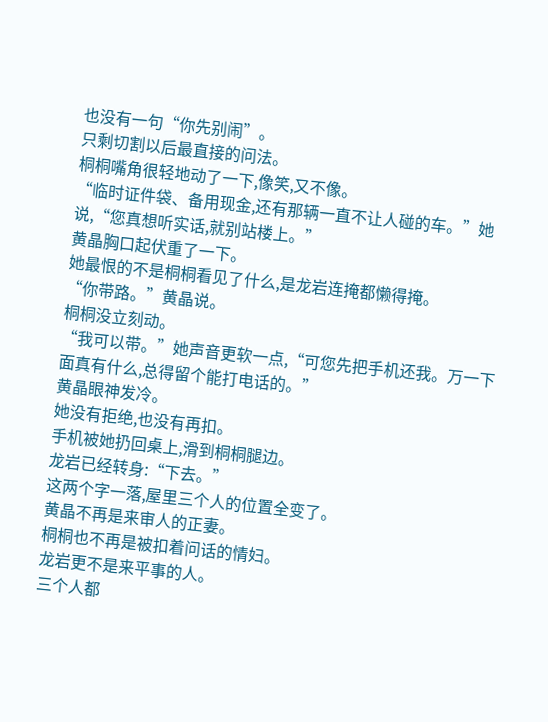也没有一句“你先别闹”。
只剩切割以后最直接的问法。
桐桐嘴角很轻地动了一下,像笑,又不像。
“临时证件袋、备用现金,还有那辆一直不让人碰的车。”她说,“您真想听实话,就别站楼上。”
黄晶胸口起伏重了一下。
她最恨的不是桐桐看见了什么,是龙岩连掩都懒得掩。
“你带路。”黄晶说。
桐桐没立刻动。
“我可以带。”她声音更软一点,“可您先把手机还我。万一下面真有什么,总得留个能打电话的。”
黄晶眼神发冷。
她没有拒绝,也没有再扣。
手机被她扔回桌上,滑到桐桐腿边。
龙岩已经转身:“下去。”
这两个字一落,屋里三个人的位置全变了。
黄晶不再是来审人的正妻。
桐桐也不再是被扣着问话的情妇。
龙岩更不是来平事的人。
三个人都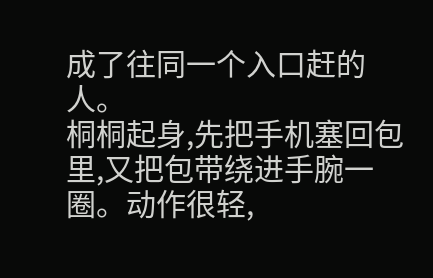成了往同一个入口赶的人。
桐桐起身,先把手机塞回包里,又把包带绕进手腕一圈。动作很轻,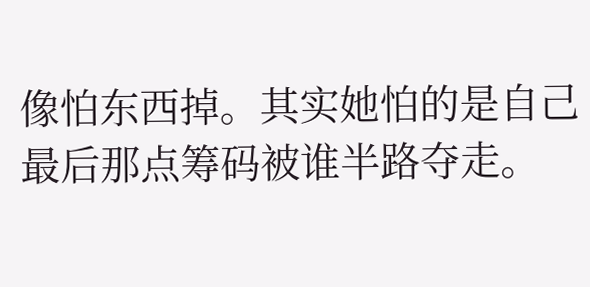像怕东西掉。其实她怕的是自己最后那点筹码被谁半路夺走。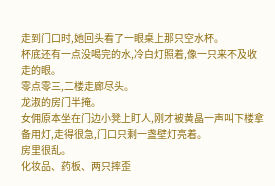走到门口时,她回头看了一眼桌上那只空水杯。
杯底还有一点没喝完的水,冷白灯照着,像一只来不及收走的眼。
零点零三,二楼走廊尽头。
龙淑的房门半掩。
女佣原本坐在门边小凳上盯人,刚才被黄晶一声叫下楼拿备用灯,走得很急,门口只剩一盏壁灯亮着。
房里很乱。
化妆品、药板、两只摔歪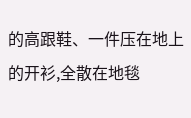的高跟鞋、一件压在地上的开衫,全散在地毯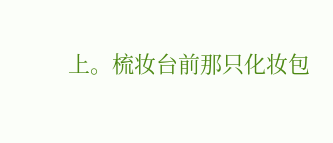上。梳妆台前那只化妆包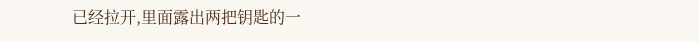已经拉开,里面露出两把钥匙的一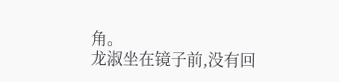角。
龙淑坐在镜子前,没有回